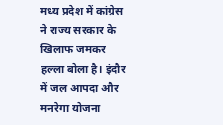मध्य प्रदेश में कांग्रेस ने राज्य सरकार के खिलाफ जमकर हल्ला बोला है। इंदौर में जल आपदा और मनरेगा योजना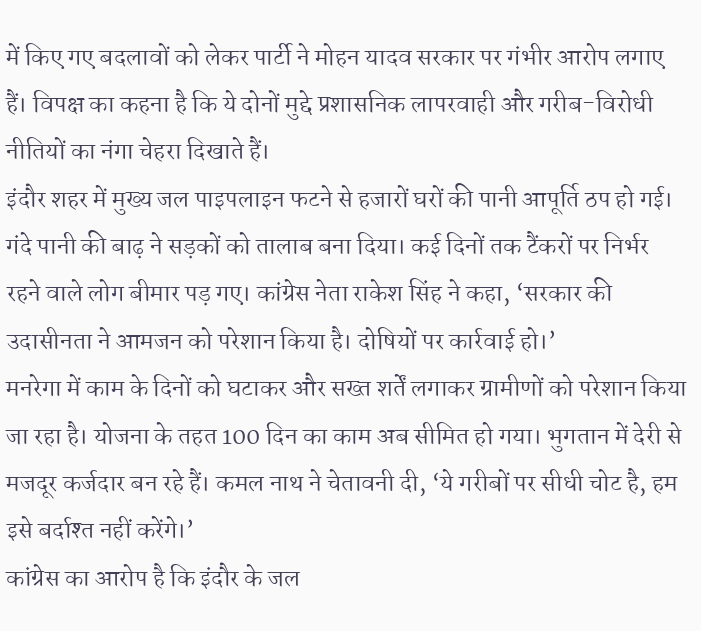में किए गए बदलावों को लेकर पार्टी ने मोहन यादव सरकार पर गंभीर आरोप लगाए हैं। विपक्ष का कहना है कि ये दोनों मुद्दे प्रशासनिक लापरवाही और गरीब-विरोधी नीतियों का नंगा चेहरा दिखाते हैं।
इंदौर शहर में मुख्य जल पाइपलाइन फटने से हजारों घरों की पानी आपूर्ति ठप हो गई। गंदे पानी की बाढ़ ने सड़कों को तालाब बना दिया। कई दिनों तक टैंकरों पर निर्भर रहने वाले लोग बीमार पड़ गए। कांग्रेस नेता राकेश सिंह ने कहा, ‘सरकार की उदासीनता ने आमजन को परेशान किया है। दोषियों पर कार्रवाई हो।’
मनरेगा में काम के दिनों को घटाकर और सख्त शर्तें लगाकर ग्रामीणों को परेशान किया जा रहा है। योजना के तहत 100 दिन का काम अब सीमित हो गया। भुगतान में देरी से मजदूर कर्जदार बन रहे हैं। कमल नाथ ने चेतावनी दी, ‘ये गरीबों पर सीधी चोट है, हम इसे बर्दाश्त नहीं करेंगे।’
कांग्रेस का आरोप है कि इंदौर के जल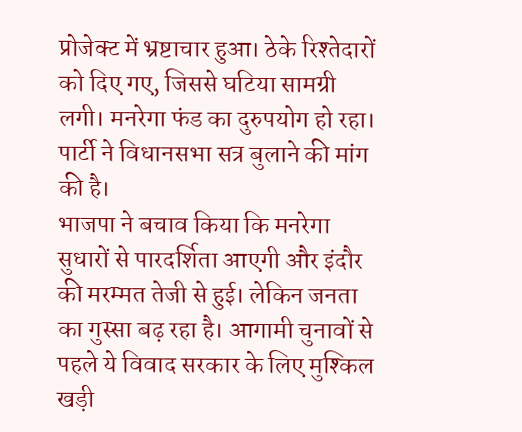प्रोजेक्ट में भ्रष्टाचार हुआ। ठेके रिश्तेदारों को दिए गए, जिससे घटिया सामग्री लगी। मनरेगा फंड का दुरुपयोग हो रहा। पार्टी ने विधानसभा सत्र बुलाने की मांग की है।
भाजपा ने बचाव किया कि मनरेगा सुधारों से पारदर्शिता आएगी और इंदौर की मरम्मत तेजी से हुई। लेकिन जनता का गुस्सा बढ़ रहा है। आगामी चुनावों से पहले ये विवाद सरकार के लिए मुश्किल खड़ी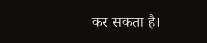कर सकता है।